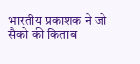भारतीय प्रकाशक ने जो सैको की किताब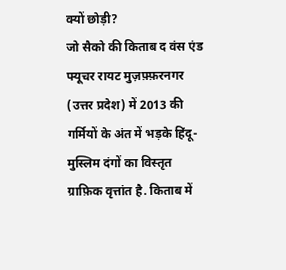क्यों छोड़ी?
जो सैको की किताब द वंस एंड फ्यूचर रायट मुज़फ़्फ़रनगर (उत्तर प्रदेश) में 2013 की गर्मियों के अंत में भड़के हिंदू-मुस्लिम दंगों का विस्तृत ग्राफ़िक वृत्तांत है. किताब में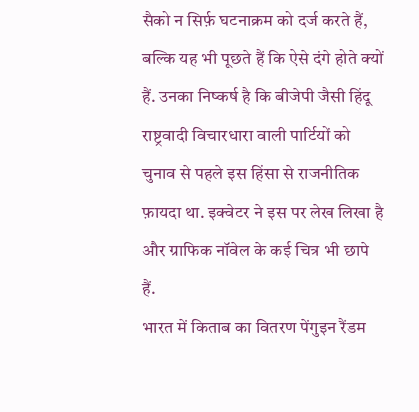सैको न सिर्फ़ घटनाक्रम को दर्ज करते हैं, बल्कि यह भी पूछते हैं कि ऐसे दंगे होते क्यों हैं. उनका निष्कर्ष है कि बीजेपी जैसी हिंदू राष्ट्रवादी विचारधारा वाली पार्टियों को चुनाव से पहले इस हिंसा से राजनीतिक फ़ायदा था. इक्वेटर ने इस पर लेख लिखा है और ग्राफिक नॉवेल के कई चित्र भी छापे हैं.
भारत में किताब का वितरण पेंगुइन रैंडम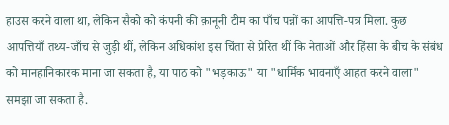हाउस करने वाला था, लेकिन सैको को कंपनी की क़ानूनी टीम का पाँच पन्नों का आपत्ति-पत्र मिला. कुछ आपत्तियाँ तथ्य-जाँच से जुड़ी थीं, लेकिन अधिकांश इस चिंता से प्रेरित थीं कि नेताओं और हिंसा के बीच के संबंध को मानहानिकारक माना जा सकता है, या पाठ को "भड़काऊ" या "धार्मिक भावनाएँ आहत करने वाला" समझा जा सकता है.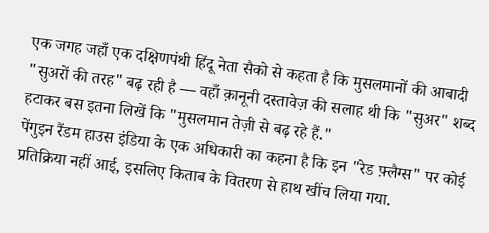एक जगह जहाँ एक दक्षिणपंथी हिंदू नेता सैको से कहता है कि मुसलमानों की आबादी "सुअरों की तरह" बढ़ रही है — वहाँ क़ानूनी दस्तावेज़ की सलाह थी कि "सुअर" शब्द हटाकर बस इतना लिखें कि "मुसलमान तेज़ी से बढ़ रहे हैं."
पेंगुइन रैंडम हाउस इंडिया के एक अधिकारी का कहना है कि इन "रेड फ़्लैग्स" पर कोई प्रतिक्रिया नहीं आई, इसलिए किताब के वितरण से हाथ खींच लिया गया.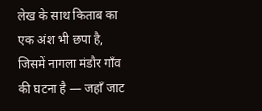लेख के साथ किताब का एक अंश भी छपा है, जिसमें नागला मंडौर गाँव की घटना है — जहाँ जाट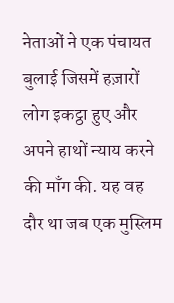नेताओं ने एक पंचायत बुलाई जिसमें हज़ारों लोग इकट्ठा हुए और अपने हाथों न्याय करने की माँग की. यह वह दौर था जब एक मुस्लिम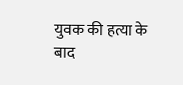युवक की हत्या के बाद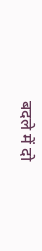बदले में दो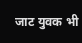जाट युवक भी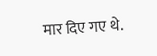मार दिए गए थे.